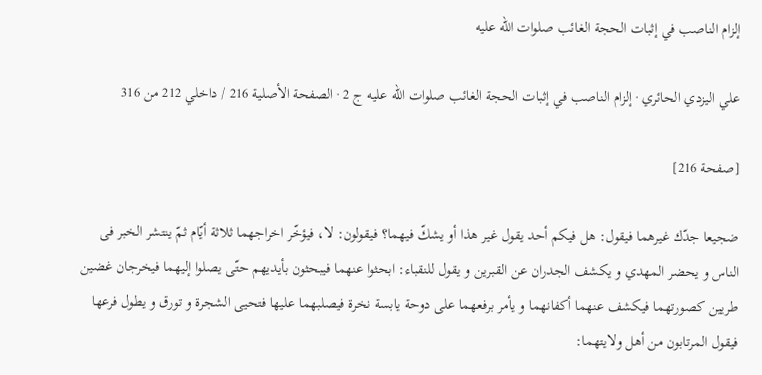إلزام الناصب في إثبات الحجة الغائب صلوات الله عليه

علي اليزدي الحائري · إلزام الناصب في إثبات الحجة الغائب صلوات الله عليه ج 2 · الصفحة الأصلية 216 / داخلي 212 من 316

[صفحة 216]

ضجيعا جدّك غيرهما فيقول: هل فيكم أحد يقول غير هذا أو يشكّ فيهما؟ فيقولون: لا، فيؤخّر اخراجهما ثلاثة أيّام ثمّ ينتشر الخبر فى الناس و يحضر المهدي و يكشف الجدران عن القبرين و يقول للنقباء: ابحثوا عنهما فيبحثون بأيديهم حتّى يصلوا إليهما فيخرجان غضين طريين كصورتهما فيكشف عنهما أكفانهما و يأمر برفعهما على دوحة يابسة نخرة فيصلبهما عليها فتحيى الشجرة و تورق و يطول فرعها فيقول المرتابون من أهل ولايتهما: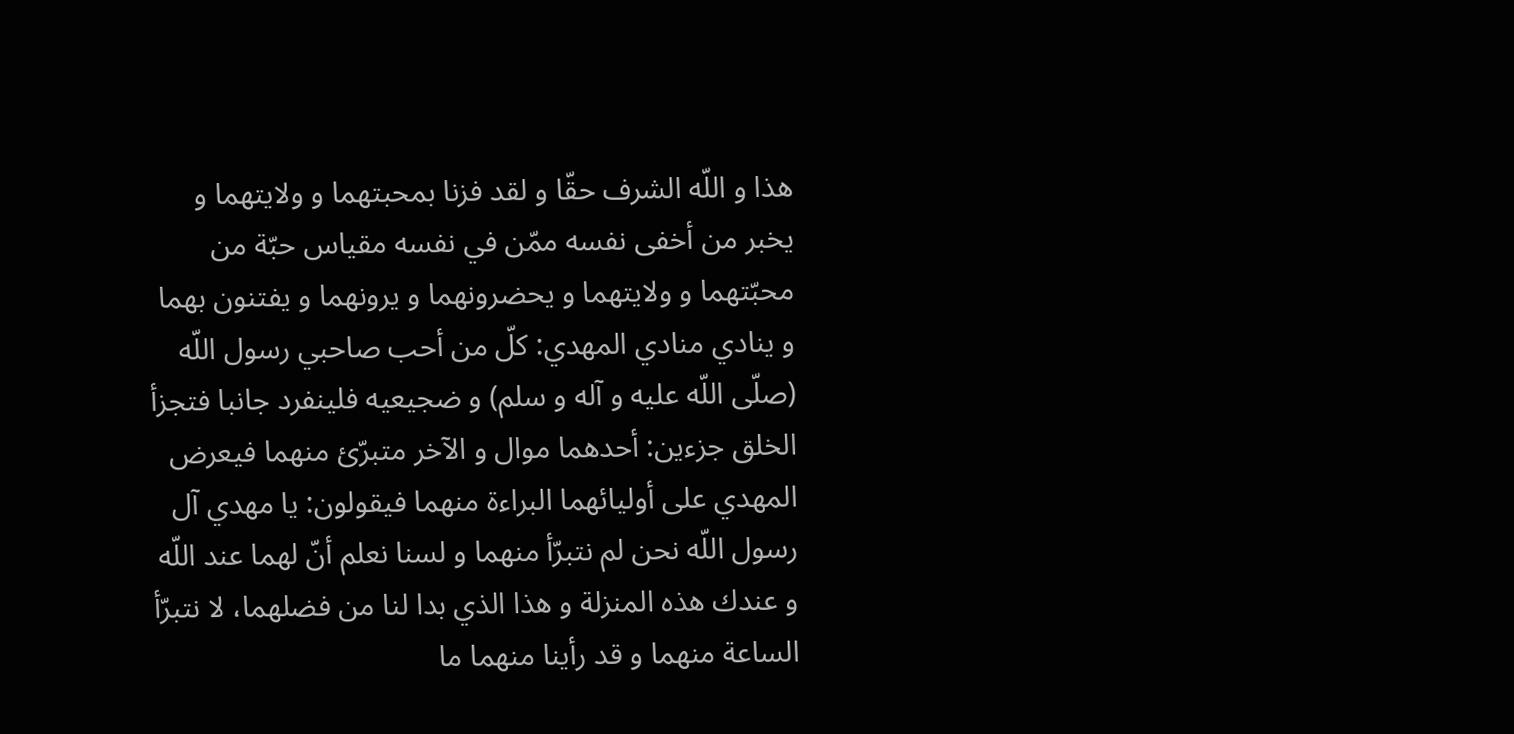هذا و اللّه الشرف حقّا و لقد فزنا بمحبتهما و ولايتهما و يخبر من أخفى نفسه ممّن في نفسه مقياس حبّة من محبّتهما و ولايتهما و يحضرونهما و يرونهما و يفتنون بهما و ينادي منادي المهدي: كلّ من أحب صاحبي رسول اللّه (صلّى اللّه عليه و آله و سلم) و ضجيعيه فلينفرد جانبا فتجزأ الخلق جزءين: أحدهما موال و الآخر متبرّئ منهما فيعرض المهدي على أوليائهما البراءة منهما فيقولون: يا مهدي آل رسول اللّه نحن لم نتبرّأ منهما و لسنا نعلم أنّ لهما عند اللّه و عندك هذه المنزلة و هذا الذي بدا لنا من فضلهما، لا نتبرّأ الساعة منهما و قد رأينا منهما ما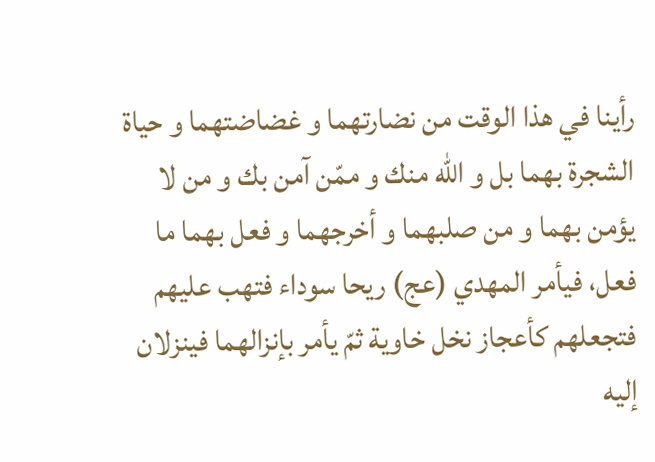رأينا في هذا الوقت من نضارتهما و غضاضتهما و حياة الشجرة بهما بل و اللّه منك و ممّن آمن بك و من لا يؤمن بهما و من صلبهما و أخرجهما و فعل بهما ما فعل، فيأمر المهدي (عج) ريحا سوداء فتهب عليهم فتجعلهم كأعجاز نخل خاوية ثمّ يأمر بإنزالهما فينزلان إليه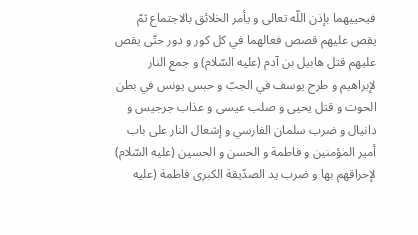فيحييهما بإذن اللّه تعالى و يأمر الخلائق بالاجتماع ثمّ يقص عليهم قصص فعالهما في كل كور و دور حتّى يقص عليهم قتل هابيل بن آدم (عليه السّلام) و جمع النار لإبراهيم و طرح يوسف في الجبّ و حبس يونس في بطن الحوت و قتل يحيى و صلب عيسى و عذاب جرجيس و دانيال و ضرب سلمان الفارسي و إشعال النار على باب أمير المؤمنين و فاطمة و الحسن و الحسين (عليه السّلام) لإحراقهم بها و ضرب يد الصدّيقة الكبرى فاطمة (عليه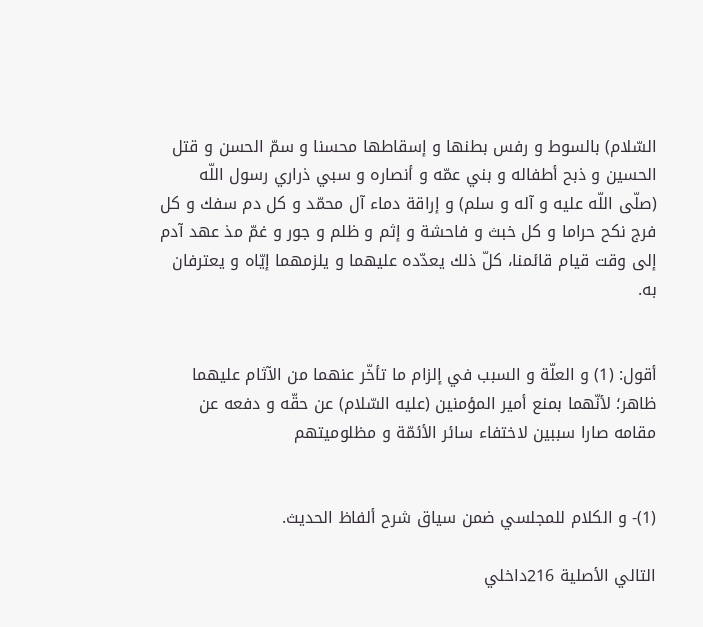السّلام) بالسوط و رفس بطنها و إسقاطها محسنا و سمّ الحسن و قتل الحسين و ذبح أطفاله و بني عمّه و أنصاره و سبي ذراري رسول اللّه (صلّى اللّه عليه و آله و سلم) و إراقة دماء آل محمّد و كل دم سفك و كل فرج نكح حراما و كل خبث و فاحشة و إثم و ظلم و جور و غمّ مذ عهد آدم إلى وقت قيام قائمنا، كلّ ذلك يعدّده عليهما و يلزمهما إيّاه و يعترفان به.


أقول: (1) و العلّة و السبب في إلزام ما تأخّر عنهما من الآثام عليهما ظاهر؛ لأنّهما بمنع أمير المؤمنين (عليه السّلام) عن حقّه و دفعه عن مقامه صارا سببين لاختفاء سائر الأئمّة و مظلوميتهم


(1)- و الكلام للمجلسي ضمن سياق شرح ألفاظ الحديث.

التالي الأصلية 216داخلي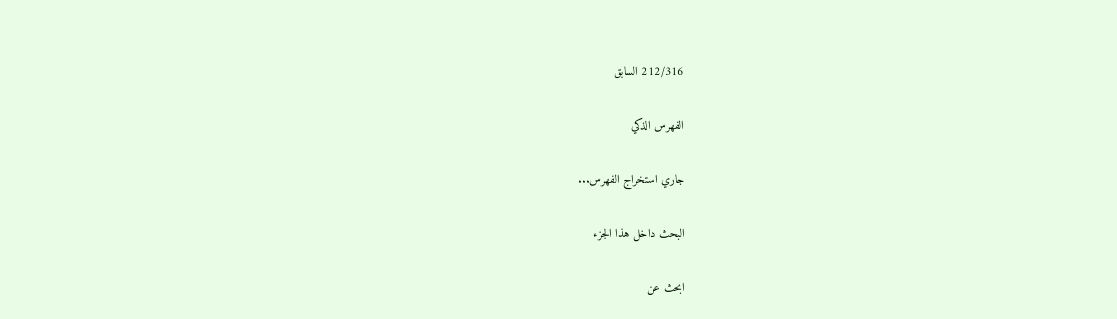212/316 السابق

الفهرس الذكي

جاري استخراج الفهرس...

البحث داخل هذا الجزء

ابحث عن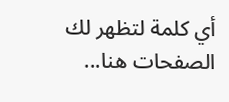أي كلمة لتظهر لك الصفحات هنا...